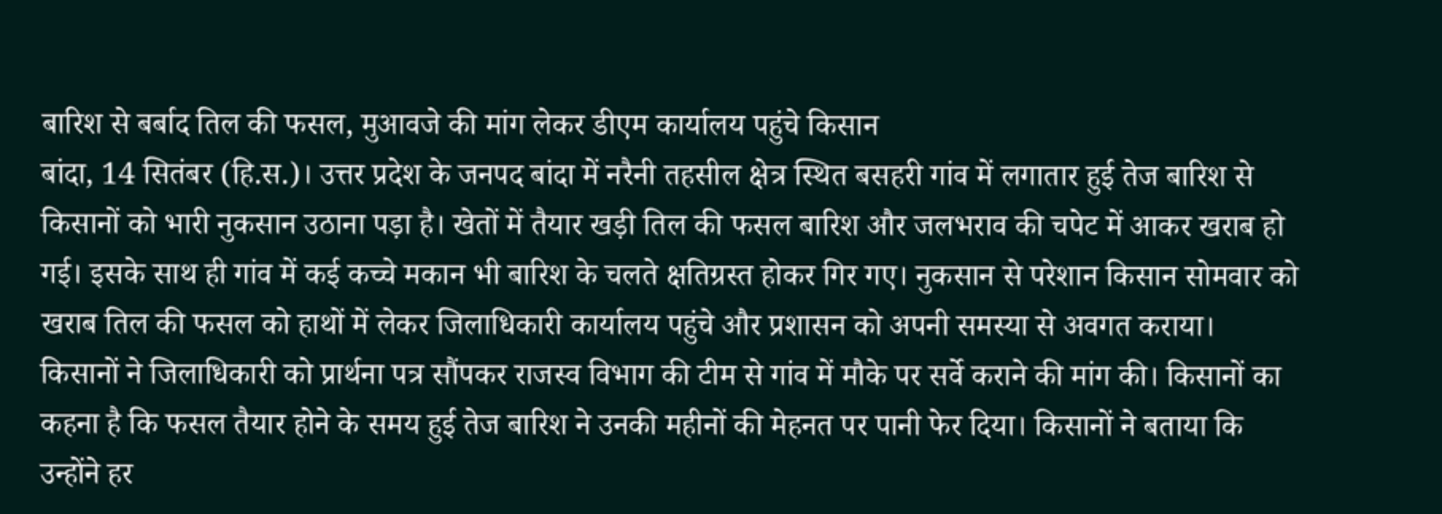बारिश से बर्बाद तिल की फसल, मुआवजे की मांग लेकर डीएम कार्यालय पहुंचे किसान
बांदा, 14 सितंबर (हि.स.)। उत्तर प्रदेश के जनपद बांदा में नरैनी तहसील क्षेत्र स्थित बसहरी गांव में लगातार हुई तेज बारिश से किसानों को भारी नुकसान उठाना पड़ा है। खेतों में तैयार खड़ी तिल की फसल बारिश और जलभराव की चपेट में आकर खराब हो गई। इसके साथ ही गांव में कई कच्चे मकान भी बारिश के चलते क्षतिग्रस्त होकर गिर गए। नुकसान से परेशान किसान सोमवार को खराब तिल की फसल को हाथों में लेकर जिलाधिकारी कार्यालय पहुंचे और प्रशासन को अपनी समस्या से अवगत कराया।
किसानों ने जिलाधिकारी को प्रार्थना पत्र सौंपकर राजस्व विभाग की टीम से गांव में मौके पर सर्वे कराने की मांग की। किसानों का कहना है कि फसल तैयार होने के समय हुई तेज बारिश ने उनकी महीनों की मेहनत पर पानी फेर दिया। किसानों ने बताया कि उन्होंने हर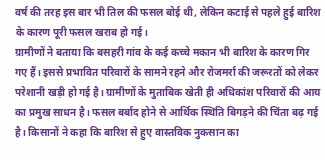वर्ष की तरह इस बार भी तिल की फसल बोई थी, लेकिन कटाई से पहले हुई बारिश के कारण पूरी फसल खराब हो गई।
ग्रामीणों ने बताया कि बसहरी गांव के कई कच्चे मकान भी बारिश के कारण गिर गए हैं। इससे प्रभावित परिवारों के सामने रहने और रोजमर्रा की जरूरतों को लेकर परेशानी खड़ी हो गई है। ग्रामीणों के मुताबिक खेती ही अधिकांश परिवारों की आय का प्रमुख साधन है। फसल बर्बाद होने से आर्थिक स्थिति बिगड़ने की चिंता बढ़ गई है। किसानों ने कहा कि बारिश से हुए वास्तविक नुकसान का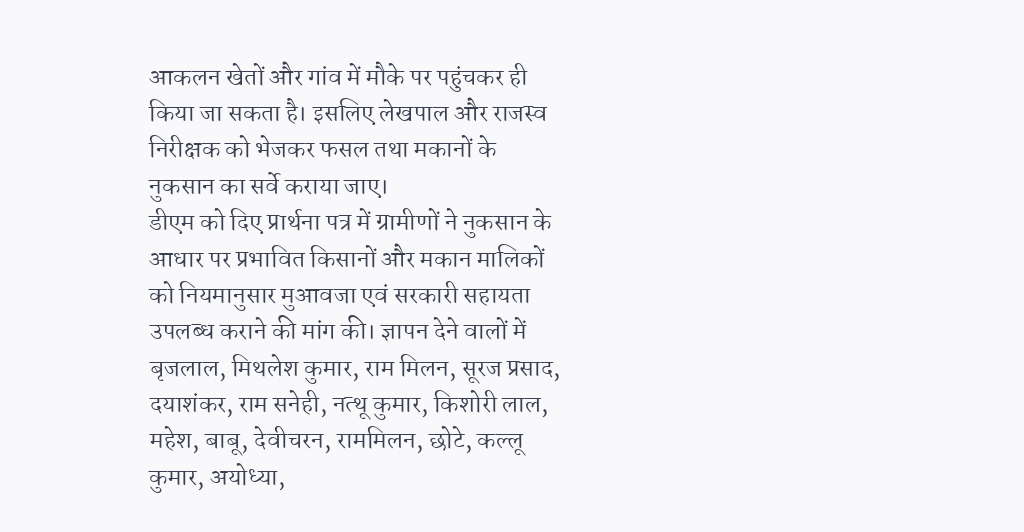आकलन खेतों और गांव में मौके पर पहुंचकर ही किया जा सकता है। इसलिए लेखपाल और राजस्व निरीक्षक को भेजकर फसल तथा मकानों के नुकसान का सर्वे कराया जाए।
डीएम को दिए प्रार्थना पत्र में ग्रामीणों ने नुकसान के आधार पर प्रभावित किसानों और मकान मालिकों को नियमानुसार मुआवजा एवं सरकारी सहायता उपलब्ध कराने की मांग की। ज्ञापन देने वालों में बृजलाल, मिथलेश कुमार, राम मिलन, सूरज प्रसाद, दयाशंकर, राम सनेही, नत्थू कुमार, किशोरी लाल, महेश, बाबू, देवीचरन, राममिलन, छोटे, कल्लू कुमार, अयोध्या,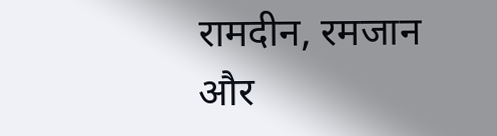रामदीन, रमजान और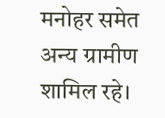मनोहर समेत अन्य ग्रामीण शामिल रहे।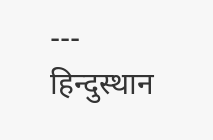---
हिन्दुस्थान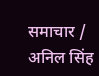समाचार / अनिल सिंह